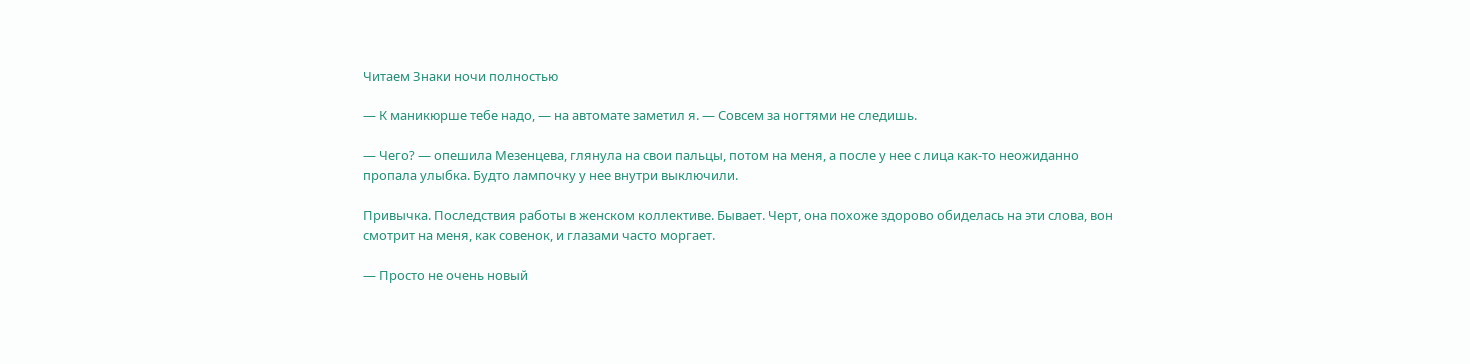Читаем Знаки ночи полностью

— К маникюрше тебе надо, — на автомате заметил я. — Совсем за ногтями не следишь.

— Чего? — опешила Мезенцева, глянула на свои пальцы, потом на меня, а после у нее с лица как-то неожиданно пропала улыбка. Будто лампочку у нее внутри выключили.

Привычка. Последствия работы в женском коллективе. Бывает. Черт, она похоже здорово обиделась на эти слова, вон смотрит на меня, как совенок, и глазами часто моргает.

— Просто не очень новый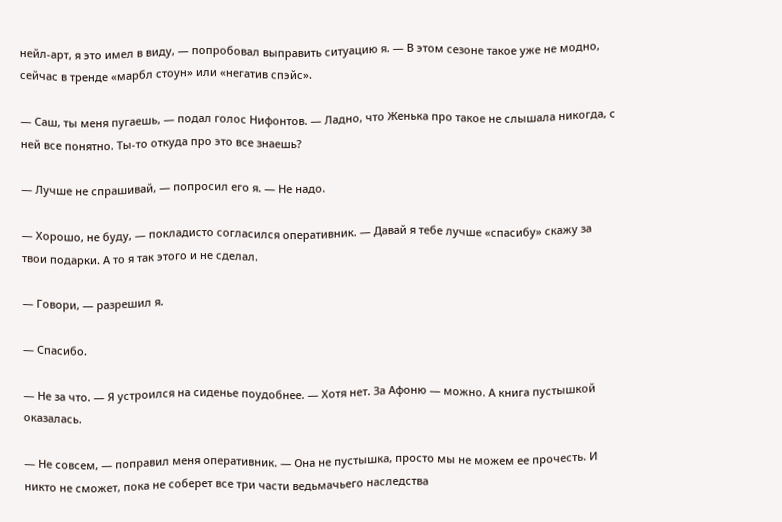нейл-арт, я это имел в виду, — попробовал выправить ситуацию я. — В этом сезоне такое уже не модно, сейчас в тренде «марбл стоун» или «негатив спэйс».

— Саш, ты меня пугаешь, — подал голос Нифонтов. — Ладно, что Женька про такое не слышала никогда, с ней все понятно. Ты-то откуда про это все знаешь?

— Лучше не спрашивай, — попросил его я. — Не надо.

— Хорошо, не буду, — покладисто согласился оперативник. — Давай я тебе лучше «спасибу» скажу за твои подарки. А то я так этого и не сделал.

— Говори, — разрешил я.

— Спасибо.

— Не за что. — Я устроился на сиденье поудобнее. — Хотя нет. За Афоню — можно. А книга пустышкой оказалась.

— Не совсем, — поправил меня оперативник. — Она не пустышка, просто мы не можем ее прочесть. И никто не сможет, пока не соберет все три части ведьмачьего наследства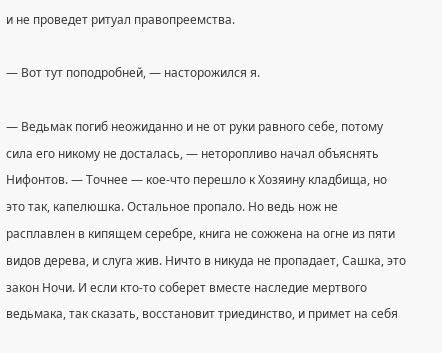и не проведет ритуал правопреемства.

— Вот тут поподробней, — насторожился я.

— Ведьмак погиб неожиданно и не от руки равного себе, потому сила его никому не досталась, — неторопливо начал объяснять Нифонтов. — Точнее — кое-что перешло к Хозяину кладбища, но это так, капелюшка. Остальное пропало. Но ведь нож не расплавлен в кипящем серебре, книга не сожжена на огне из пяти видов дерева, и слуга жив. Ничто в никуда не пропадает, Сашка, это закон Ночи. И если кто-то соберет вместе наследие мертвого ведьмака, так сказать, восстановит триединство, и примет на себя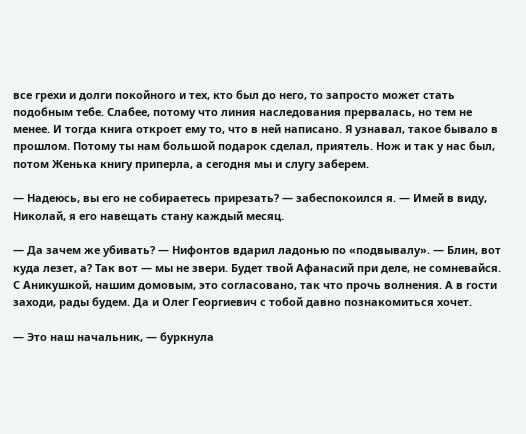все грехи и долги покойного и тех, кто был до него, то запросто может стать подобным тебе. Слабее, потому что линия наследования прервалась, но тем не менее. И тогда книга откроет ему то, что в ней написано. Я узнавал, такое бывало в прошлом. Потому ты нам большой подарок сделал, приятель. Нож и так у нас был, потом Женька книгу приперла, а сегодня мы и слугу заберем.

— Надеюсь, вы его не собираетесь прирезать? — забеспокоился я. — Имей в виду, Николай, я его навещать стану каждый месяц.

— Да зачем же убивать? — Нифонтов вдарил ладонью по «подвывалу». — Блин, вот куда лезет, а? Так вот — мы не звери. Будет твой Афанасий при деле, не сомневайся. С Аникушкой, нашим домовым, это согласовано, так что прочь волнения. А в гости заходи, рады будем. Да и Олег Георгиевич с тобой давно познакомиться хочет.

— Это наш начальник, — буркнула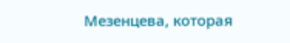Мезенцева, которая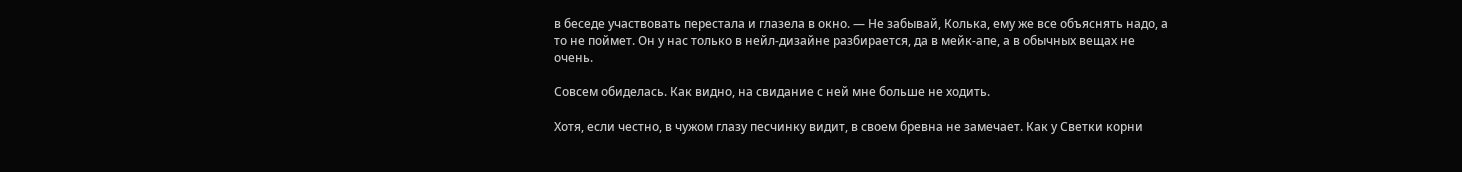в беседе участвовать перестала и глазела в окно. — Не забывай, Колька, ему же все объяснять надо, а то не поймет. Он у нас только в нейл-дизайне разбирается, да в мейк-апе, а в обычных вещах не очень.

Совсем обиделась. Как видно, на свидание с ней мне больше не ходить.

Хотя, если честно, в чужом глазу песчинку видит, в своем бревна не замечает. Как у Светки корни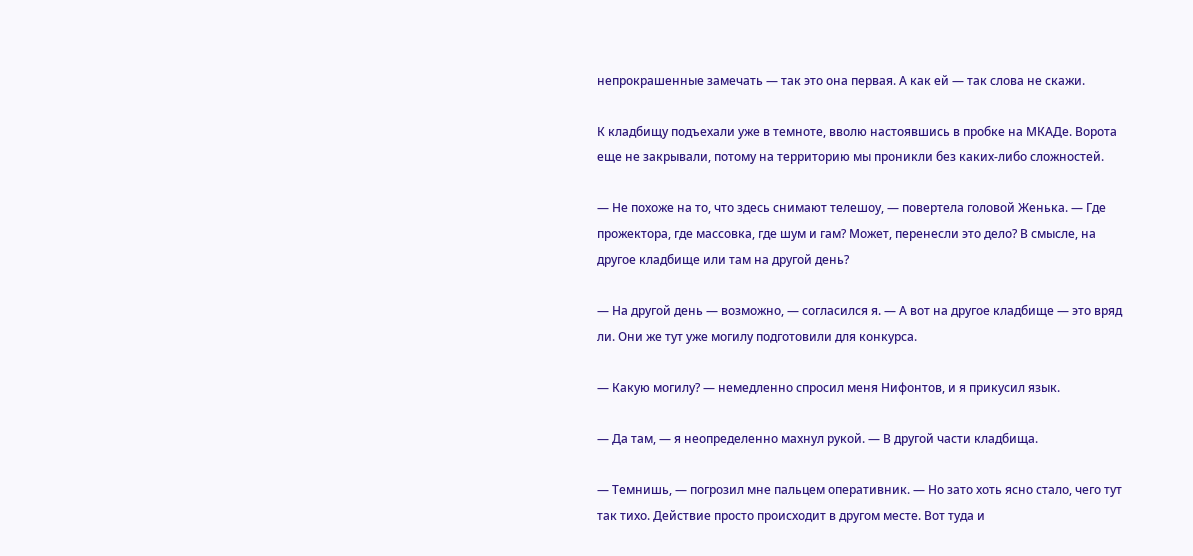непрокрашенные замечать — так это она первая. А как ей — так слова не скажи.

К кладбищу подъехали уже в темноте, вволю настоявшись в пробке на МКАДе. Ворота еще не закрывали, потому на территорию мы проникли без каких-либо сложностей.

— Не похоже на то, что здесь снимают телешоу, — повертела головой Женька. — Где прожектора, где массовка, где шум и гам? Может, перенесли это дело? В смысле, на другое кладбище или там на другой день?

— На другой день — возможно, — согласился я. — А вот на другое кладбище — это вряд ли. Они же тут уже могилу подготовили для конкурса.

— Какую могилу? — немедленно спросил меня Нифонтов, и я прикусил язык.

— Да там, — я неопределенно махнул рукой. — В другой части кладбища.

— Темнишь, — погрозил мне пальцем оперативник. — Но зато хоть ясно стало, чего тут так тихо. Действие просто происходит в другом месте. Вот туда и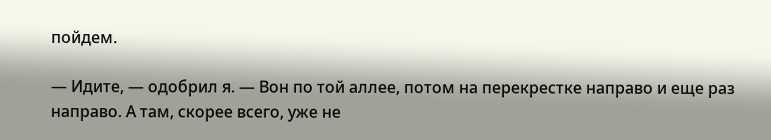пойдем.

— Идите, — одобрил я. — Вон по той аллее, потом на перекрестке направо и еще раз направо. А там, скорее всего, уже не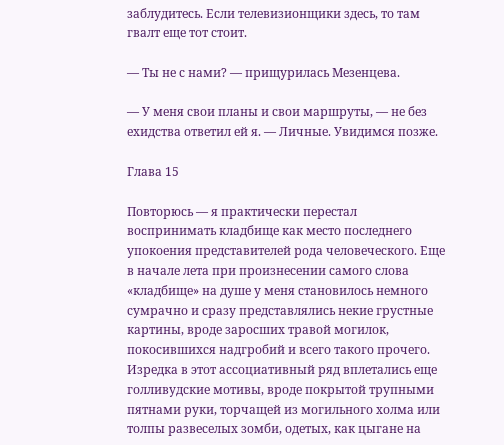заблудитесь. Если телевизионщики здесь, то там гвалт еще тот стоит.

— Ты не с нами? — прищурилась Мезенцева.

— У меня свои планы и свои маршруты, — не без ехидства ответил ей я. — Личные. Увидимся позже.

Глава 15

Повторюсь — я практически перестал воспринимать кладбище как место последнего упокоения представителей рода человеческого. Еще в начале лета при произнесении самого слова «кладбище» на душе у меня становилось немного сумрачно и сразу представлялись некие грустные картины, вроде заросших травой могилок, покосившихся надгробий и всего такого прочего. Изредка в этот ассоциативный ряд вплетались еще голливудские мотивы, вроде покрытой трупными пятнами руки, торчащей из могильного холма или толпы развеселых зомби, одетых, как цыгане на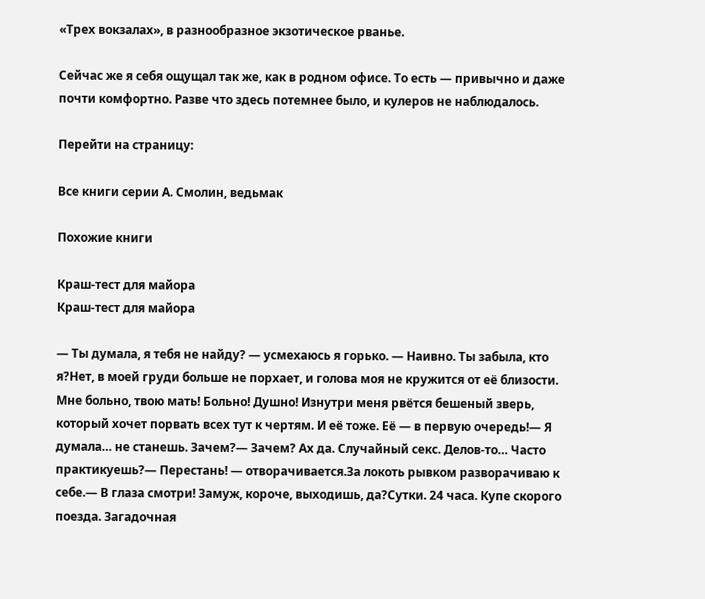«Трех вокзалах», в разнообразное экзотическое рванье.

Сейчас же я себя ощущал так же, как в родном офисе. То есть — привычно и даже почти комфортно. Разве что здесь потемнее было, и кулеров не наблюдалось.

Перейти на страницу:

Все книги серии А. Смолин, ведьмак

Похожие книги

Краш-тест для майора
Краш-тест для майора

— Ты думала, я тебя не найду? — усмехаюсь я горько. — Наивно. Ты забыла, кто я?Нет, в моей груди больше не порхает, и голова моя не кружится от её близости. Мне больно, твою мать! Больно! Душно! Изнутри меня рвётся бешеный зверь, который хочет порвать всех тут к чертям. И её тоже. Её — в первую очередь!— Я думала… не станешь. Зачем?— Зачем? Ах да. Случайный секс. Делов-то… Часто практикуешь?— Перестань! — отворачивается.За локоть рывком разворачиваю к себе.— В глаза смотри! Замуж, короче, выходишь, да?Сутки. 24 часа. Купе скорого поезда. Загадочная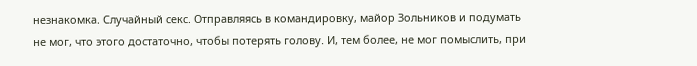незнакомка. Случайный секс. Отправляясь в командировку, майор Зольников и подумать не мог, что этого достаточно, чтобы потерять голову. И, тем более, не мог помыслить, при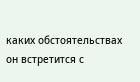каких обстоятельствах он встретится с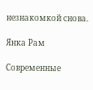незнакомкой снова.

Янка Рам

Современные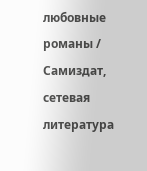любовные романы / Самиздат, сетевая литература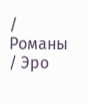/ Романы / Эро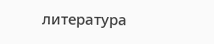литература